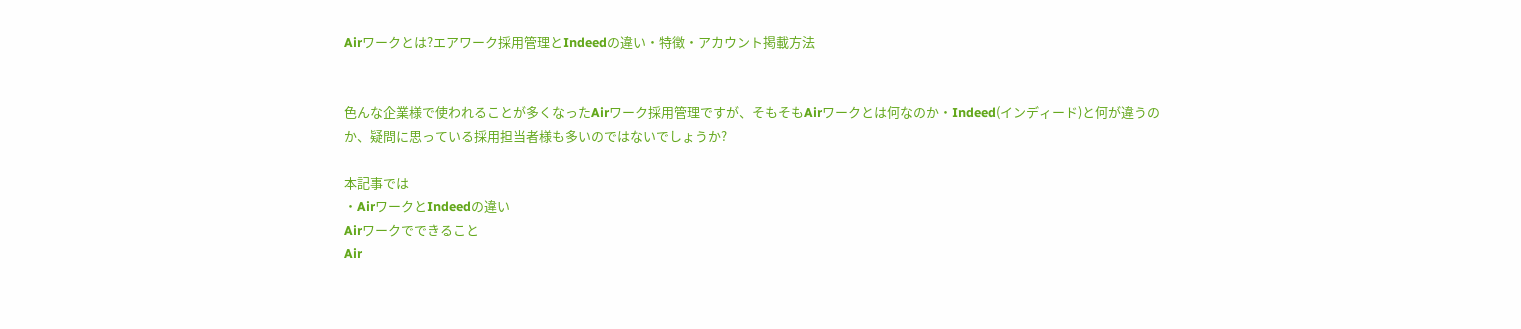Airワークとは?エアワーク採用管理とIndeedの違い・特徴・アカウント掲載方法


色んな企業様で使われることが多くなったAirワーク採用管理ですが、そもそもAirワークとは何なのか・Indeed(インディード)と何が違うのか、疑問に思っている採用担当者様も多いのではないでしょうか?

本記事では
・AirワークとIndeedの違い
Airワークでできること
Air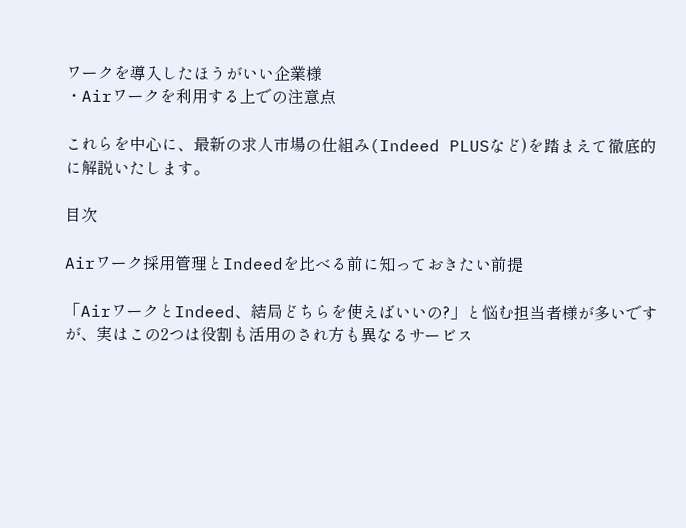ワークを導入したほうがいい企業様
・Airワークを利用する上での注意点

これらを中心に、最新の求人市場の仕組み(Indeed PLUSなど)を踏まえて徹底的に解説いたします。

目次

Airワーク採用管理とIndeedを比べる前に知っておきたい前提

「AirワークとIndeed、結局どちらを使えばいいの?」と悩む担当者様が多いですが、実はこの2つは役割も活用のされ方も異なるサービス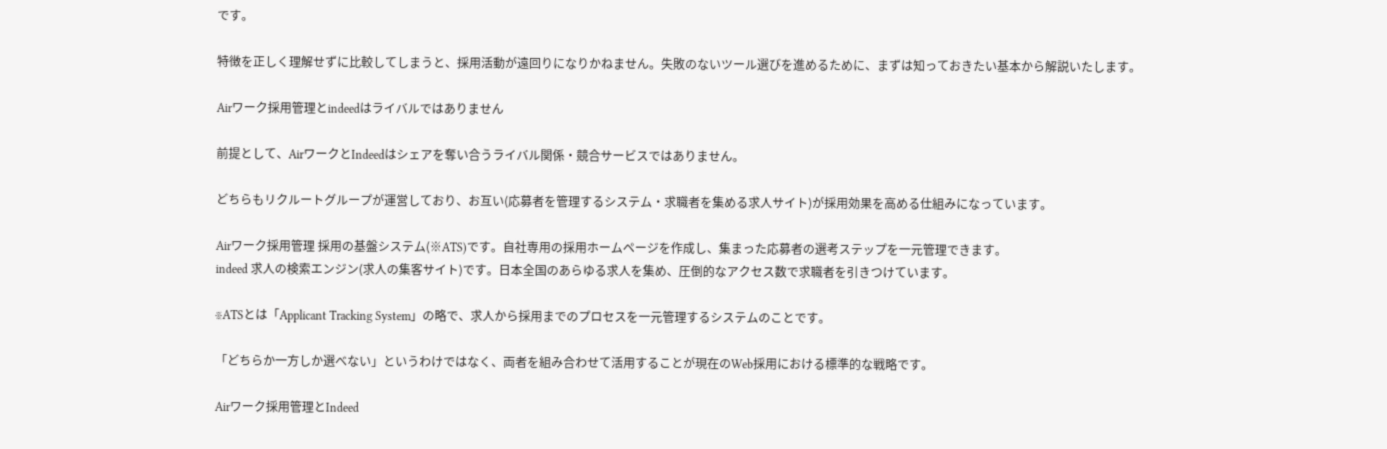です。

特徴を正しく理解せずに比較してしまうと、採用活動が遠回りになりかねません。失敗のないツール選びを進めるために、まずは知っておきたい基本から解説いたします。

Airワーク採用管理とindeedはライバルではありません

前提として、AirワークとIndeedはシェアを奪い合うライバル関係・競合サービスではありません。

どちらもリクルートグループが運営しており、お互い(応募者を管理するシステム・求職者を集める求人サイト)が採用効果を高める仕組みになっています。

Airワーク採用管理 採用の基盤システム(※ATS)です。自社専用の採用ホームページを作成し、集まった応募者の選考ステップを一元管理できます。
indeed 求人の検索エンジン(求人の集客サイト)です。日本全国のあらゆる求人を集め、圧倒的なアクセス数で求職者を引きつけています。

※ATSとは「Applicant Tracking System」の略で、求人から採用までのプロセスを一元管理するシステムのことです。

「どちらか一方しか選べない」というわけではなく、両者を組み合わせて活用することが現在のWeb採用における標準的な戦略です。

Airワーク採用管理とIndeed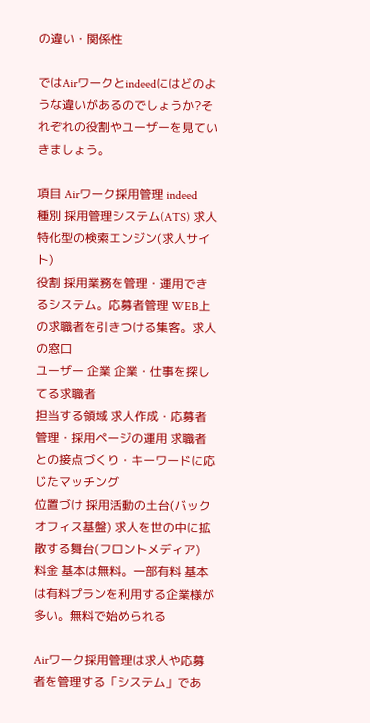の違い・関係性

ではAirワークとindeedにはどのような違いがあるのでしょうか?それぞれの役割やユーザーを見ていきましょう。

項目 Airワーク採用管理 indeed
種別 採用管理システム(ATS) 求人特化型の検索エンジン(求人サイト)
役割 採用業務を管理・運用できるシステム。応募者管理 WEB上の求職者を引きつける集客。求人の窓口
ユーザー 企業 企業・仕事を探してる求職者
担当する領域 求人作成・応募者管理・採用ページの運用 求職者との接点づくり・キーワードに応じたマッチング
位置づけ 採用活動の土台(バックオフィス基盤) 求人を世の中に拡散する舞台(フロントメディア)
料金 基本は無料。一部有料 基本は有料プランを利用する企業様が多い。無料で始められる

Airワーク採用管理は求人や応募者を管理する「システム」であ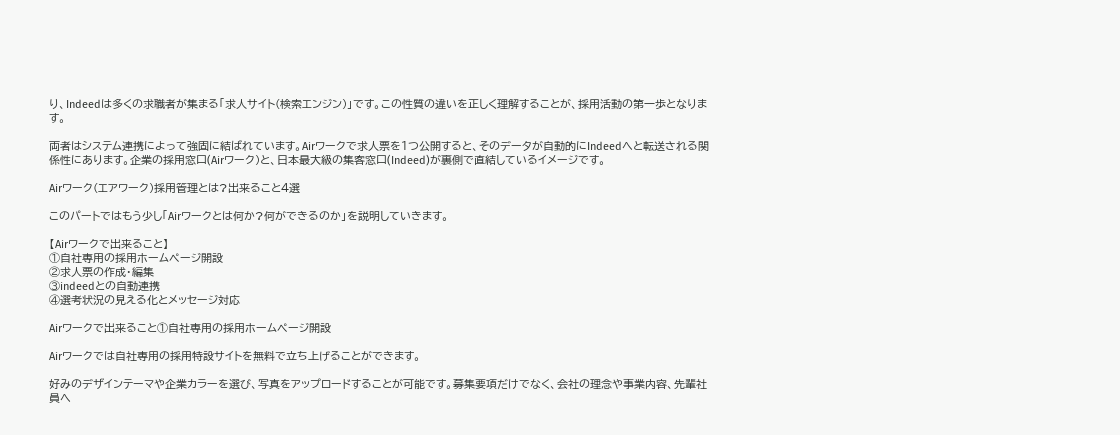り、Indeedは多くの求職者が集まる「求人サイト(検索エンジン)」です。この性質の違いを正しく理解することが、採用活動の第一歩となります。

両者はシステム連携によって強固に結ばれています。Airワークで求人票を1つ公開すると、そのデータが自動的にIndeedへと転送される関係性にあります。企業の採用窓口(Airワーク)と、日本最大級の集客窓口(Indeed)が裏側で直結しているイメージです。

Airワーク(エアワーク)採用管理とは?出来ること4選

このパートではもう少し「Airワークとは何か?何ができるのか」を説明していきます。

【Airワークで出来ること】
①自社専用の採用ホームページ開設
②求人票の作成・編集
③indeedとの自動連携
④選考状況の見える化とメッセージ対応

Airワークで出来ること①自社専用の採用ホームページ開設

Airワークでは自社専用の採用特設サイトを無料で立ち上げることができます。

好みのデザインテーマや企業カラーを選び、写真をアップロードすることが可能です。募集要項だけでなく、会社の理念や事業内容、先輩社員へ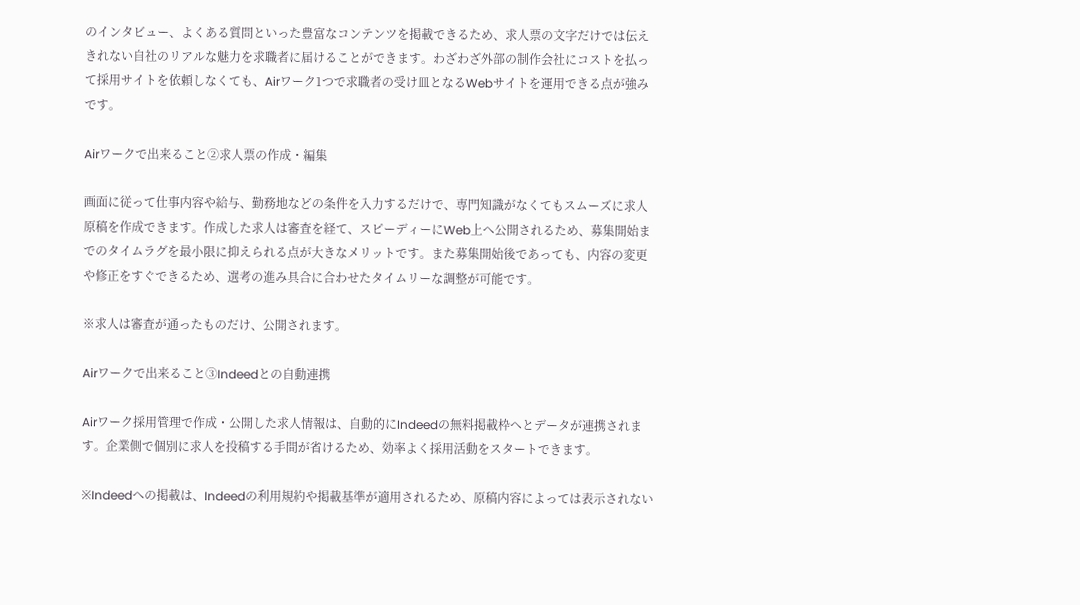のインタビュー、よくある質問といった豊富なコンテンツを掲載できるため、求人票の文字だけでは伝えきれない自社のリアルな魅力を求職者に届けることができます。わざわざ外部の制作会社にコストを払って採用サイトを依頼しなくても、Airワーク1つで求職者の受け皿となるWebサイトを運用できる点が強みです。

Airワークで出来ること②求人票の作成・編集

画面に従って仕事内容や給与、勤務地などの条件を入力するだけで、専門知識がなくてもスムーズに求人原稿を作成できます。作成した求人は審査を経て、スピーディーにWeb上へ公開されるため、募集開始までのタイムラグを最小限に抑えられる点が大きなメリットです。また募集開始後であっても、内容の変更や修正をすぐできるため、選考の進み具合に合わせたタイムリーな調整が可能です。

※求人は審査が通ったものだけ、公開されます。

Airワークで出来ること③Indeedとの自動連携

Airワーク採用管理で作成・公開した求人情報は、自動的にIndeedの無料掲載枠へとデータが連携されます。企業側で個別に求人を投稿する手間が省けるため、効率よく採用活動をスタートできます。

※Indeedへの掲載は、Indeedの利用規約や掲載基準が適用されるため、原稿内容によっては表示されない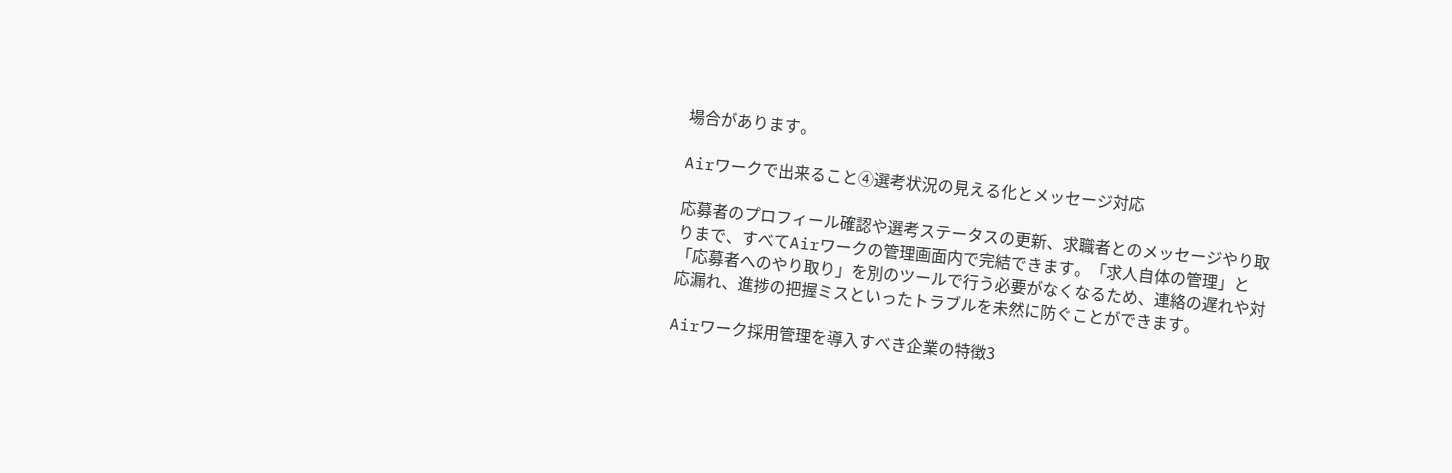場合があります。

Airワークで出来ること④選考状況の見える化とメッセージ対応

応募者のプロフィール確認や選考ステータスの更新、求職者とのメッセージやり取りまで、すべてAirワークの管理画面内で完結できます。「求人自体の管理」と「応募者へのやり取り」を別のツールで行う必要がなくなるため、連絡の遅れや対応漏れ、進捗の把握ミスといったトラブルを未然に防ぐことができます。

Airワーク採用管理を導入すべき企業の特徴3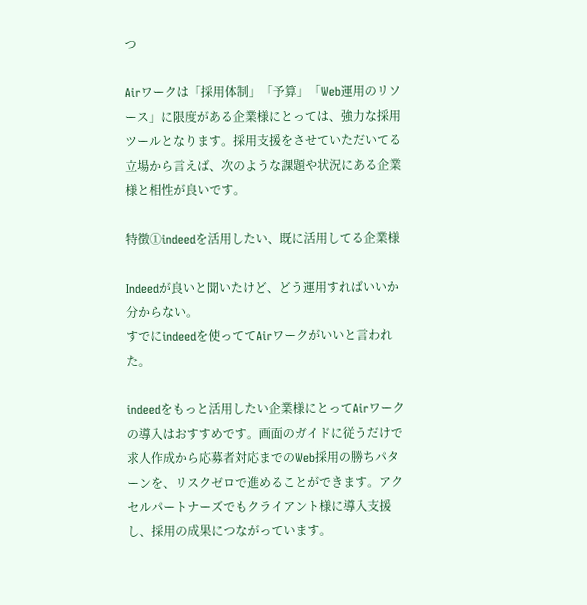つ

Airワークは「採用体制」「予算」「Web運用のリソース」に限度がある企業様にとっては、強力な採用ツールとなります。採用支援をさせていただいてる立場から言えば、次のような課題や状況にある企業様と相性が良いです。

特徴①indeedを活用したい、既に活用してる企業様

Indeedが良いと聞いたけど、どう運用すればいいか分からない。
すでにindeedを使っててAirワークがいいと言われた。

indeedをもっと活用したい企業様にとってAirワークの導入はおすすめです。画面のガイドに従うだけで求人作成から応募者対応までのWeb採用の勝ちパターンを、リスクゼロで進めることができます。アクセルパートナーズでもクライアント様に導入支援し、採用の成果につながっています。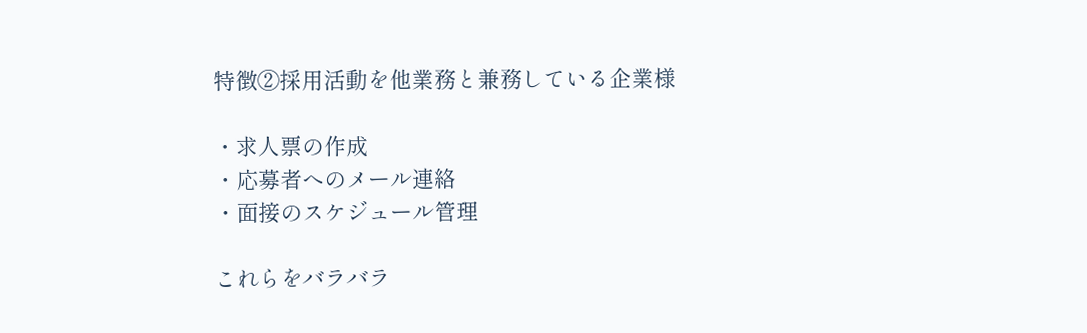特徴②採用活動を他業務と兼務している企業様

・求人票の作成
・応募者へのメール連絡
・面接のスケジュール管理

これらをバラバラ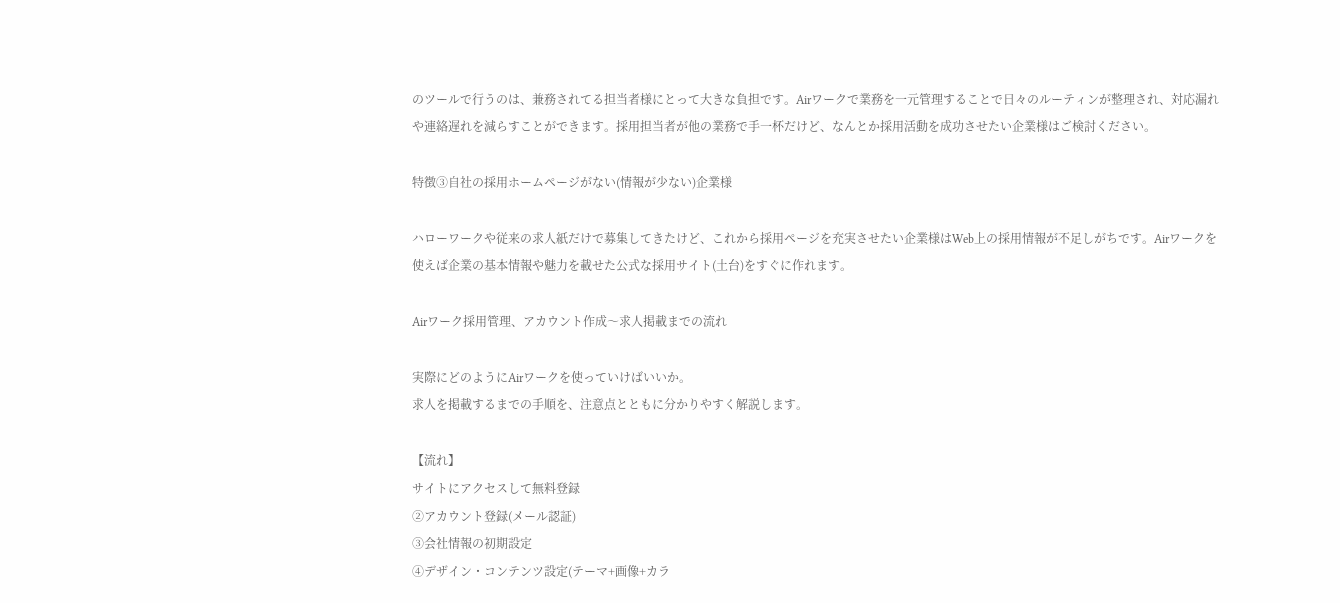のツールで行うのは、兼務されてる担当者様にとって大きな負担です。Airワークで業務を一元管理することで日々のルーティンが整理され、対応漏れや連絡遅れを減らすことができます。採用担当者が他の業務で手一杯だけど、なんとか採用活動を成功させたい企業様はご検討ください。

特徴③自社の採用ホームページがない(情報が少ない)企業様

ハローワークや従来の求人紙だけで募集してきたけど、これから採用ページを充実させたい企業様はWeb上の採用情報が不足しがちです。Airワークを使えば企業の基本情報や魅力を載せた公式な採用サイト(土台)をすぐに作れます。

Airワーク採用管理、アカウント作成〜求人掲載までの流れ

実際にどのようにAirワークを使っていけばいいか。
求人を掲載するまでの手順を、注意点とともに分かりやすく解説します。

【流れ】
サイトにアクセスして無料登録
②アカウント登録(メール認証)
③会社情報の初期設定
④デザイン・コンテンツ設定(テーマ+画像+カラ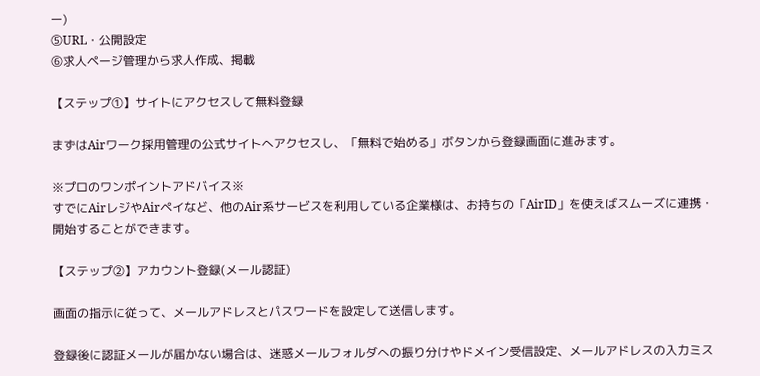ー)
⑤URL・公開設定
⑥求人ページ管理から求人作成、掲載

【ステップ①】サイトにアクセスして無料登録

まずはAirワーク採用管理の公式サイトへアクセスし、「無料で始める」ボタンから登録画面に進みます。

※プロのワンポイントアドバイス※
すでにAirレジやAirペイなど、他のAir系サービスを利用している企業様は、お持ちの「AirID」を使えばスムーズに連携・開始することができます。

【ステップ②】アカウント登録(メール認証)

画面の指示に従って、メールアドレスとパスワードを設定して送信します。

登録後に認証メールが届かない場合は、迷惑メールフォルダへの振り分けやドメイン受信設定、メールアドレスの入力ミス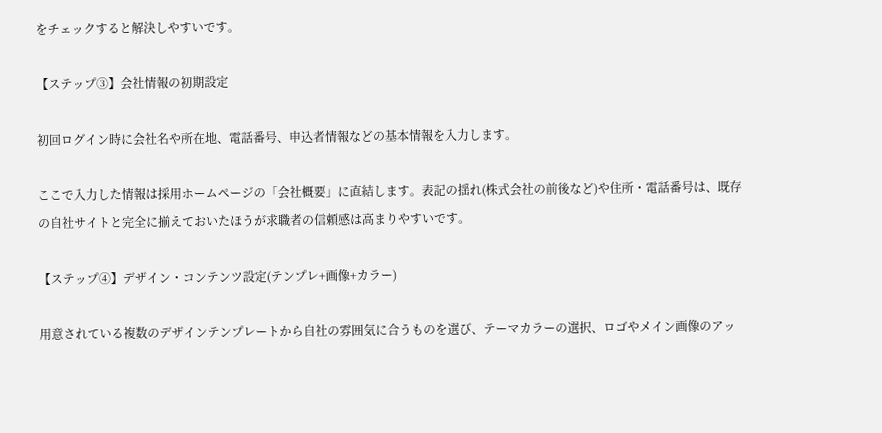をチェックすると解決しやすいです。

【ステップ③】会社情報の初期設定

初回ログイン時に会社名や所在地、電話番号、申込者情報などの基本情報を入力します。

ここで入力した情報は採用ホームページの「会社概要」に直結します。表記の揺れ(株式会社の前後など)や住所・電話番号は、既存の自社サイトと完全に揃えておいたほうが求職者の信頼感は高まりやすいです。

【ステップ④】デザイン・コンテンツ設定(テンプレ+画像+カラー)

用意されている複数のデザインテンプレートから自社の雰囲気に合うものを選び、テーマカラーの選択、ロゴやメイン画像のアッ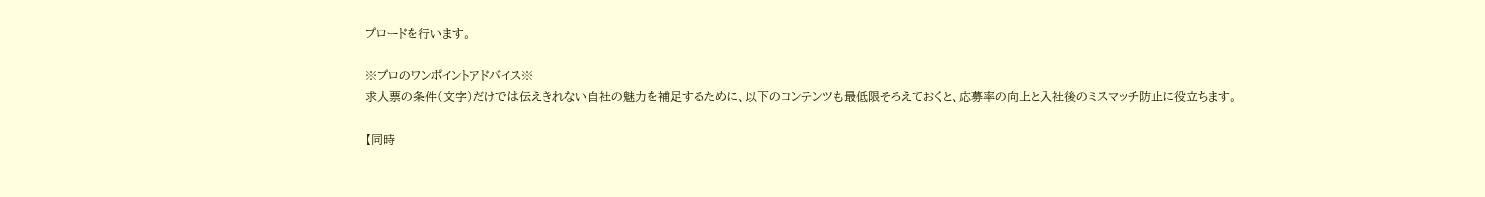プロードを行います。

※プロのワンポイントアドバイス※
求人票の条件(文字)だけでは伝えきれない自社の魅力を補足するために、以下のコンテンツも最低限そろえておくと、応募率の向上と入社後のミスマッチ防止に役立ちます。

【同時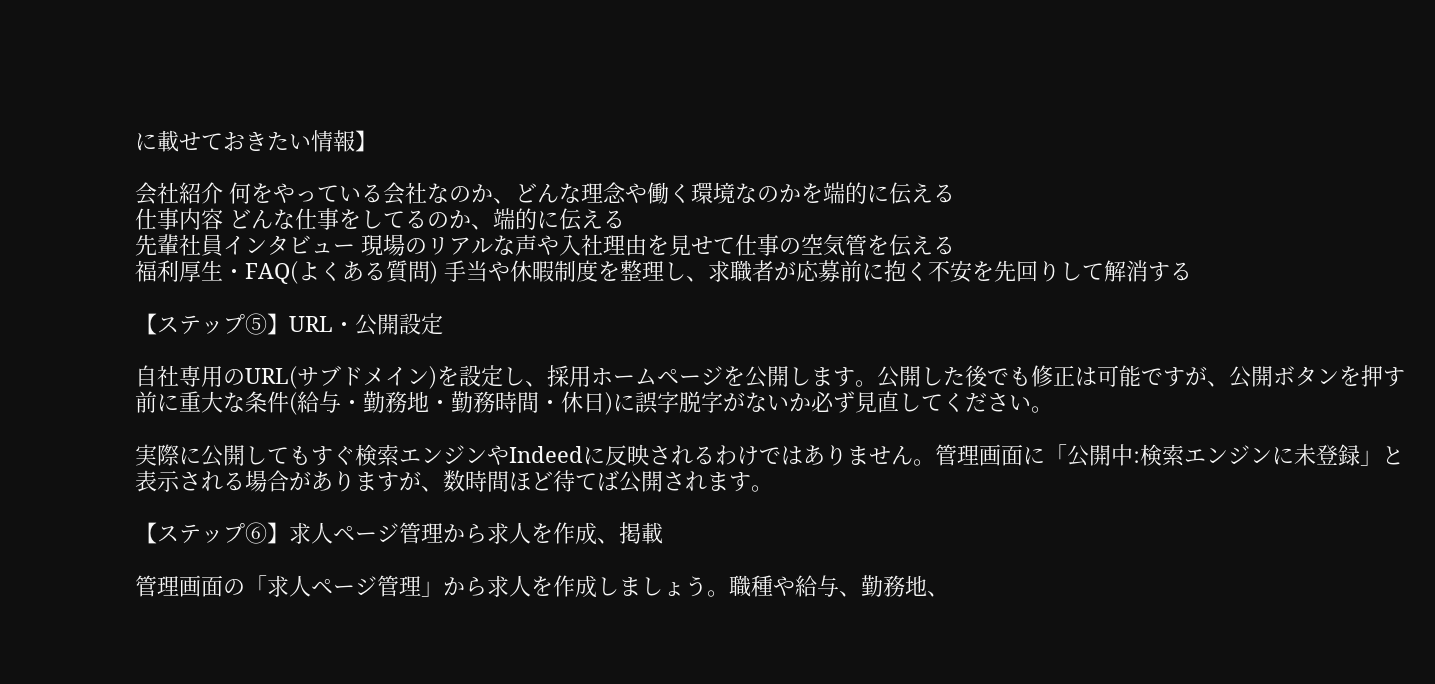に載せておきたい情報】

会社紹介 何をやっている会社なのか、どんな理念や働く環境なのかを端的に伝える
仕事内容 どんな仕事をしてるのか、端的に伝える
先輩社員インタビュー 現場のリアルな声や入社理由を見せて仕事の空気管を伝える
福利厚生・FAQ(よくある質問) 手当や休暇制度を整理し、求職者が応募前に抱く不安を先回りして解消する

【ステップ⑤】URL・公開設定

自社専用のURL(サブドメイン)を設定し、採用ホームページを公開します。公開した後でも修正は可能ですが、公開ボタンを押す前に重大な条件(給与・勤務地・勤務時間・休日)に誤字脱字がないか必ず見直してください。

実際に公開してもすぐ検索エンジンやIndeedに反映されるわけではありません。管理画面に「公開中:検索エンジンに未登録」と表示される場合がありますが、数時間ほど待てば公開されます。

【ステップ⑥】求人ページ管理から求人を作成、掲載

管理画面の「求人ページ管理」から求人を作成しましょう。職種や給与、勤務地、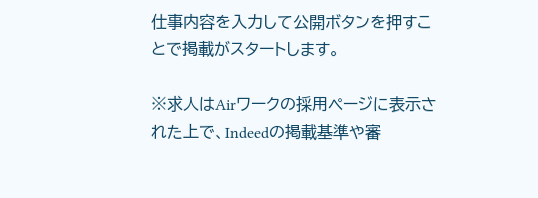仕事内容を入力して公開ボタンを押すことで掲載がスタートします。

※求人はAirワークの採用ページに表示された上で、Indeedの掲載基準や審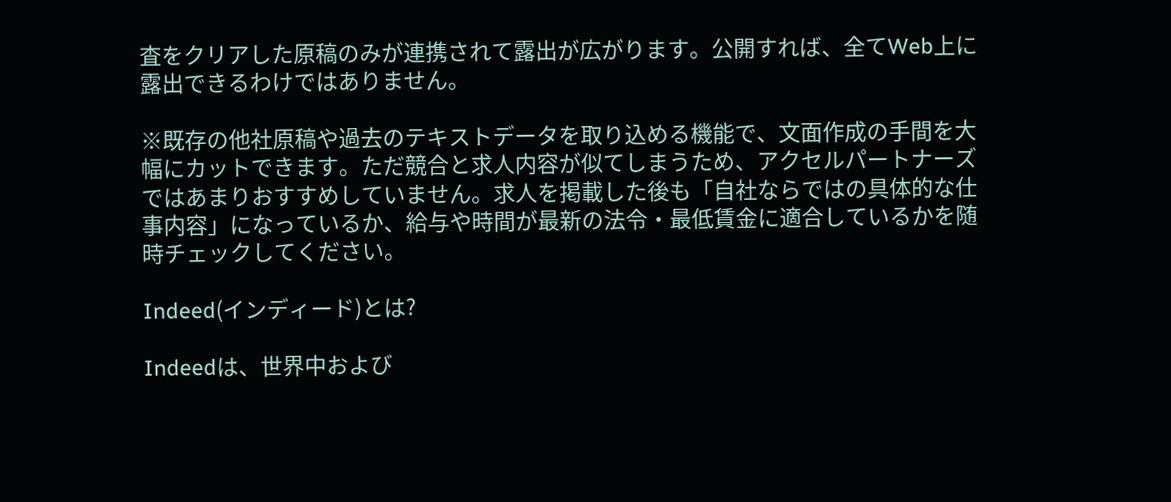査をクリアした原稿のみが連携されて露出が広がります。公開すれば、全てWeb上に露出できるわけではありません。

※既存の他社原稿や過去のテキストデータを取り込める機能で、文面作成の手間を大幅にカットできます。ただ競合と求人内容が似てしまうため、アクセルパートナーズではあまりおすすめしていません。求人を掲載した後も「自社ならではの具体的な仕事内容」になっているか、給与や時間が最新の法令・最低賃金に適合しているかを随時チェックしてください。

Indeed(インディード)とは?

Indeedは、世界中および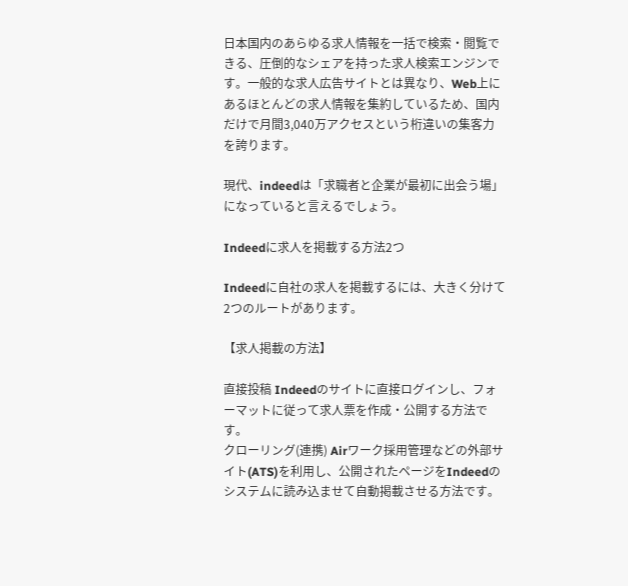日本国内のあらゆる求人情報を一括で検索・閲覧できる、圧倒的なシェアを持った求人検索エンジンです。一般的な求人広告サイトとは異なり、Web上にあるほとんどの求人情報を集約しているため、国内だけで月間3,040万アクセスという桁違いの集客力を誇ります。

現代、indeedは「求職者と企業が最初に出会う場」になっていると言えるでしょう。

Indeedに求人を掲載する方法2つ

Indeedに自社の求人を掲載するには、大きく分けて2つのルートがあります。

【求人掲載の方法】

直接投稿 Indeedのサイトに直接ログインし、フォーマットに従って求人票を作成・公開する方法です。
クローリング(連携) Airワーク採用管理などの外部サイト(ATS)を利用し、公開されたページをIndeedのシステムに読み込ませて自動掲載させる方法です。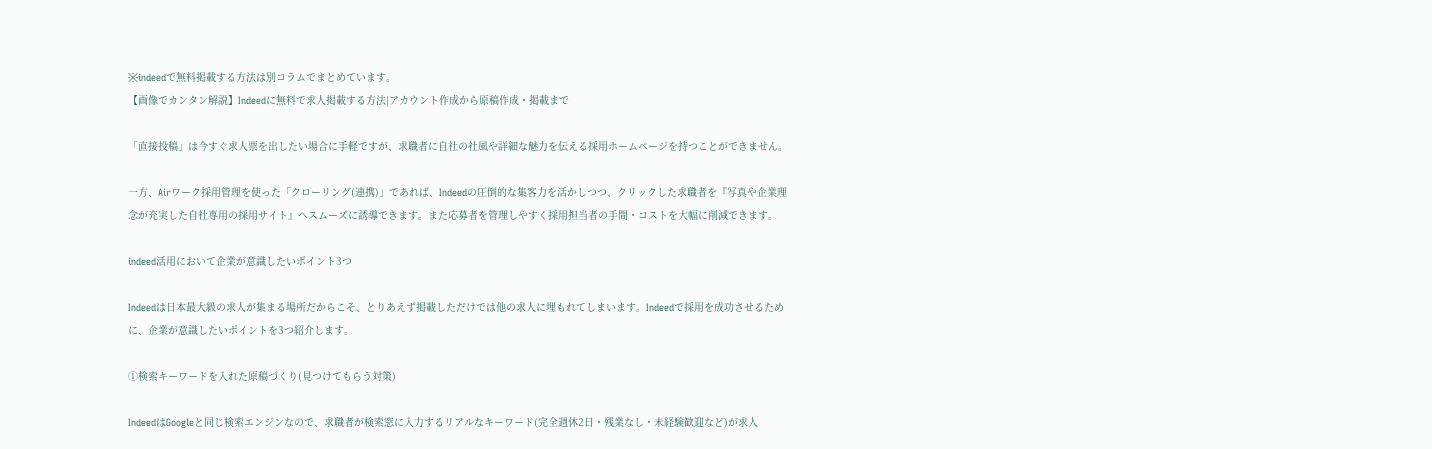※indeedで無料掲載する方法は別コラムでまとめています。
【画像でカンタン解説】Indeedに無料で求人掲載する方法|アカウント作成から原稿作成・掲載まで

「直接投稿」は今すぐ求人票を出したい場合に手軽ですが、求職者に自社の社風や詳細な魅力を伝える採用ホームページを持つことができません。

一方、Airワーク採用管理を使った「クローリング(連携)」であれば、Indeedの圧倒的な集客力を活かしつつ、クリックした求職者を『写真や企業理念が充実した自社専用の採用サイト』へスムーズに誘導できます。また応募者を管理しやすく採用担当者の手間・コストを大幅に削減できます。

indeed活用において企業が意識したいポイント3つ

Indeedは日本最大級の求人が集まる場所だからこそ、とりあえず掲載しただけでは他の求人に埋もれてしまいます。Indeedで採用を成功させるために、企業が意識したいポイントを3つ紹介します。

①検索キーワードを入れた原稿づくり(見つけてもらう対策)

IndeedはGoogleと同じ検索エンジンなので、求職者が検索窓に入力するリアルなキーワード(完全週休2日・残業なし・未経験歓迎など)が求人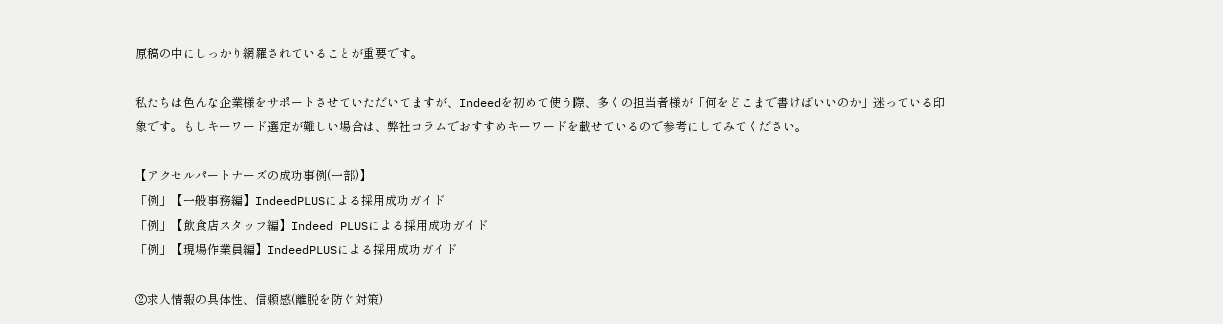原稿の中にしっかり網羅されていることが重要です。

私たちは色んな企業様をサポートさせていただいてますが、Indeedを初めて使う際、多くの担当者様が「何をどこまで書けばいいのか」迷っている印象です。もしキーワード選定が難しい場合は、弊社コラムでおすすめキーワードを載せているので参考にしてみてください。

【アクセルパートナーズの成功事例(一部)】
「例」【一般事務編】IndeedPLUSによる採用成功ガイド
「例」【飲食店スタッフ編】Indeed PLUSによる採用成功ガイド
「例」【現場作業員編】IndeedPLUSによる採用成功ガイド

②求人情報の具体性、信頼感(離脱を防ぐ対策)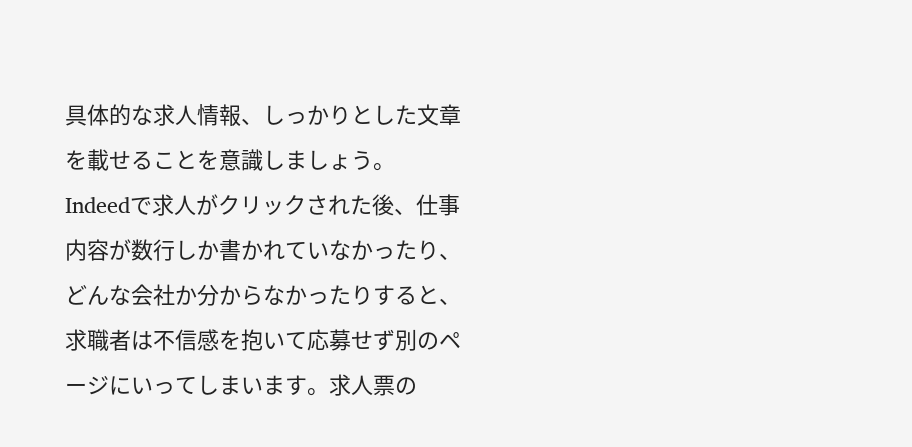具体的な求人情報、しっかりとした文章を載せることを意識しましょう。
Indeedで求人がクリックされた後、仕事内容が数行しか書かれていなかったり、どんな会社か分からなかったりすると、求職者は不信感を抱いて応募せず別のページにいってしまいます。求人票の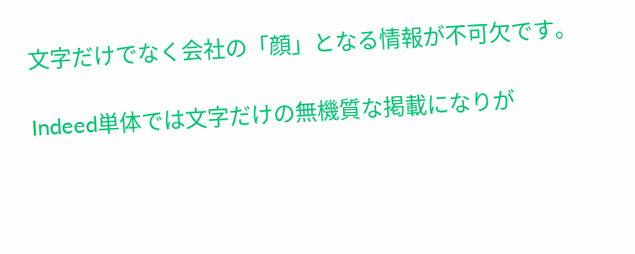文字だけでなく会社の「顔」となる情報が不可欠です。

Indeed単体では文字だけの無機質な掲載になりが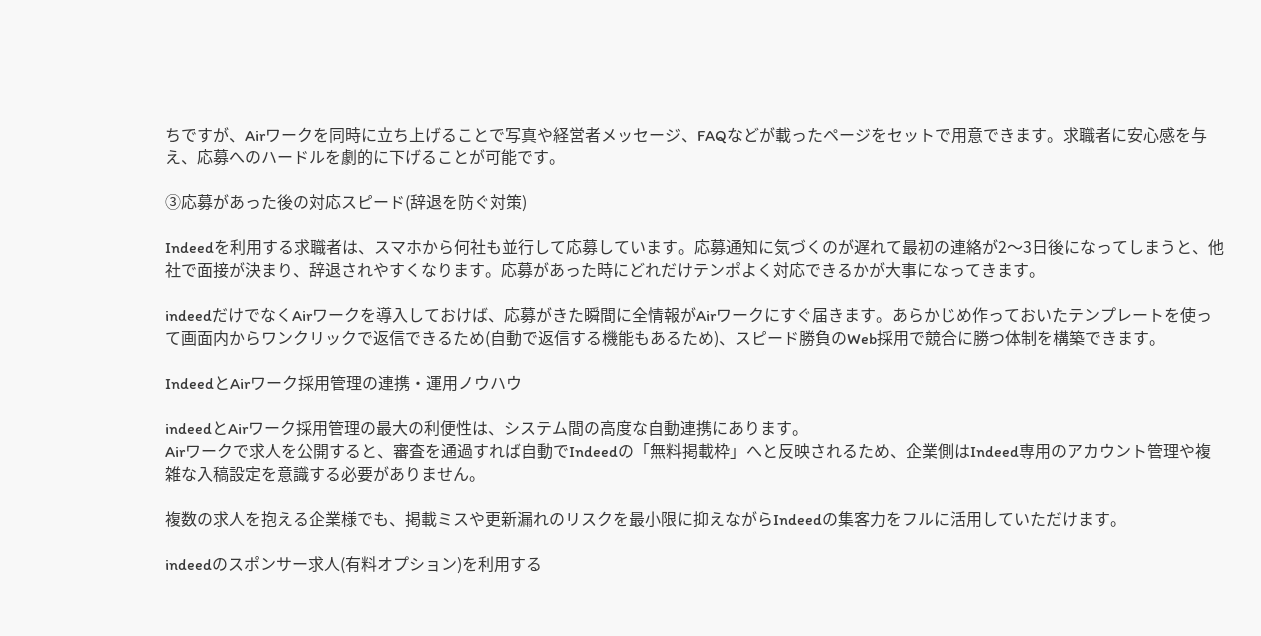ちですが、Airワークを同時に立ち上げることで写真や経営者メッセージ、FAQなどが載ったページをセットで用意できます。求職者に安心感を与え、応募へのハードルを劇的に下げることが可能です。

③応募があった後の対応スピード(辞退を防ぐ対策)

Indeedを利用する求職者は、スマホから何社も並行して応募しています。応募通知に気づくのが遅れて最初の連絡が2〜3日後になってしまうと、他社で面接が決まり、辞退されやすくなります。応募があった時にどれだけテンポよく対応できるかが大事になってきます。

indeedだけでなくAirワークを導入しておけば、応募がきた瞬間に全情報がAirワークにすぐ届きます。あらかじめ作っておいたテンプレートを使って画面内からワンクリックで返信できるため(自動で返信する機能もあるため)、スピード勝負のWeb採用で競合に勝つ体制を構築できます。

IndeedとAirワーク採用管理の連携・運用ノウハウ

indeedとAirワーク採用管理の最大の利便性は、システム間の高度な自動連携にあります。
Airワークで求人を公開すると、審査を通過すれば自動でIndeedの「無料掲載枠」へと反映されるため、企業側はIndeed専用のアカウント管理や複雑な入稿設定を意識する必要がありません。

複数の求人を抱える企業様でも、掲載ミスや更新漏れのリスクを最小限に抑えながらIndeedの集客力をフルに活用していただけます。

indeedのスポンサー求人(有料オプション)を利用する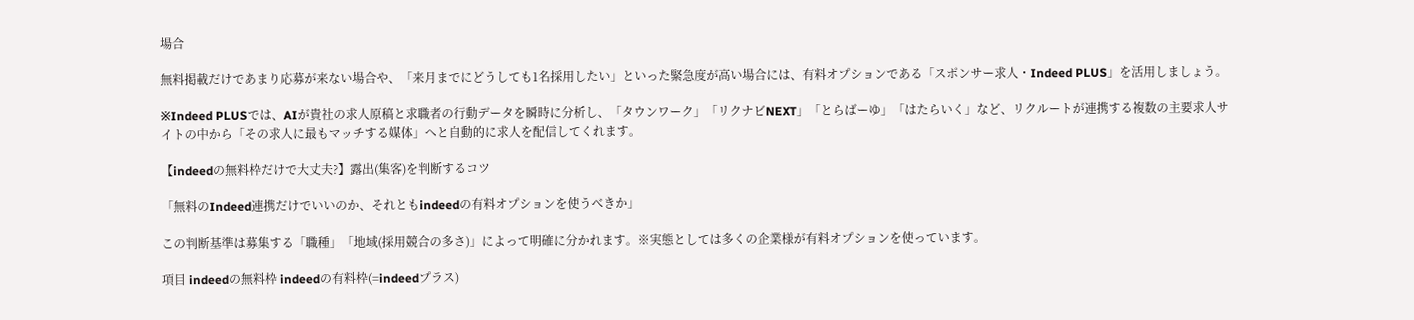場合

無料掲載だけであまり応募が来ない場合や、「来月までにどうしても1名採用したい」といった緊急度が高い場合には、有料オプションである「スポンサー求人・Indeed PLUS」を活用しましょう。

※Indeed PLUSでは、AIが貴社の求人原稿と求職者の行動データを瞬時に分析し、「タウンワーク」「リクナビNEXT」「とらばーゆ」「はたらいく」など、リクルートが連携する複数の主要求人サイトの中から「その求人に最もマッチする媒体」へと自動的に求人を配信してくれます。

【indeedの無料枠だけで大丈夫?】露出(集客)を判断するコツ

「無料のIndeed連携だけでいいのか、それともindeedの有料オプションを使うべきか」

この判断基準は募集する「職種」「地域(採用競合の多さ)」によって明確に分かれます。※実態としては多くの企業様が有料オプションを使っています。

項目 indeedの無料枠 indeedの有料枠(=indeedプラス)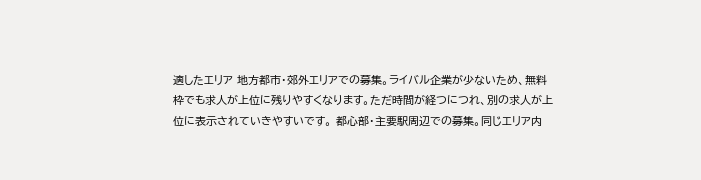適したエリア 地方都市・郊外エリアでの募集。ライバル企業が少ないため、無料枠でも求人が上位に残りやすくなります。ただ時間が経つにつれ、別の求人が上位に表示されていきやすいです。 都心部・主要駅周辺での募集。同じエリア内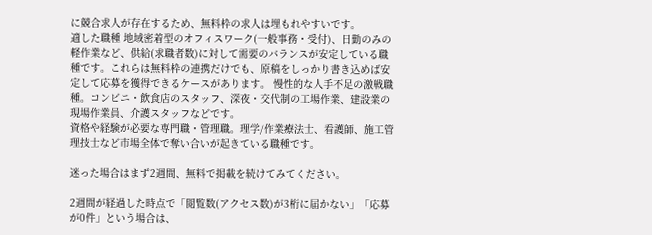に競合求人が存在するため、無料枠の求人は埋もれやすいです。
適した職種 地域密着型のオフィスワーク(一般事務・受付)、日勤のみの軽作業など、供給(求職者数)に対して需要のバランスが安定している職種です。これらは無料枠の連携だけでも、原稿をしっかり書き込めば安定して応募を獲得できるケースがあります。 慢性的な人手不足の激戦職種。コンビニ・飲食店のスタッフ、深夜・交代制の工場作業、建設業の現場作業員、介護スタッフなどです。
資格や経験が必要な専門職・管理職。理学/作業療法士、看護師、施工管理技士など市場全体で奪い合いが起きている職種です。

迷った場合はまず2週間、無料で掲載を続けてみてください。

2週間が経過した時点で「閲覧数(アクセス数)が3桁に届かない」「応募が0件」という場合は、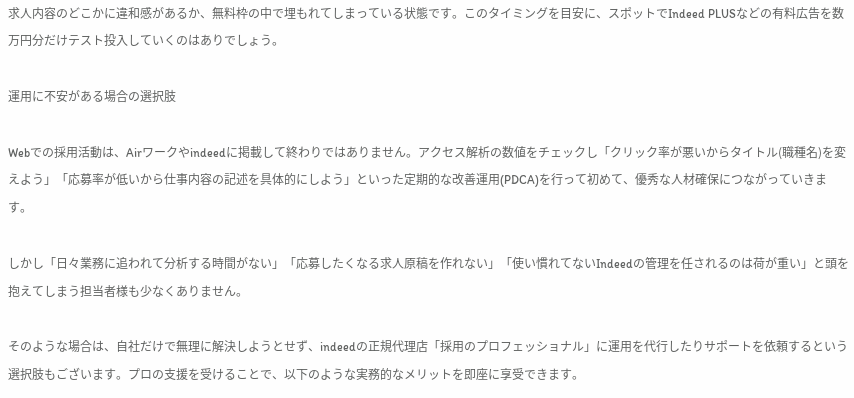求人内容のどこかに違和感があるか、無料枠の中で埋もれてしまっている状態です。このタイミングを目安に、スポットでIndeed PLUSなどの有料広告を数万円分だけテスト投入していくのはありでしょう。

運用に不安がある場合の選択肢

Webでの採用活動は、Airワークやindeedに掲載して終わりではありません。アクセス解析の数値をチェックし「クリック率が悪いからタイトル(職種名)を変えよう」「応募率が低いから仕事内容の記述を具体的にしよう」といった定期的な改善運用(PDCA)を行って初めて、優秀な人材確保につながっていきます。

しかし「日々業務に追われて分析する時間がない」「応募したくなる求人原稿を作れない」「使い慣れてないIndeedの管理を任されるのは荷が重い」と頭を抱えてしまう担当者様も少なくありません。

そのような場合は、自社だけで無理に解決しようとせず、indeedの正規代理店「採用のプロフェッショナル」に運用を代行したりサポートを依頼するという選択肢もございます。プロの支援を受けることで、以下のような実務的なメリットを即座に享受できます。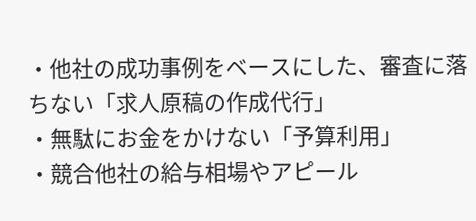・他社の成功事例をベースにした、審査に落ちない「求人原稿の作成代行」
・無駄にお金をかけない「予算利用」
・競合他社の給与相場やアピール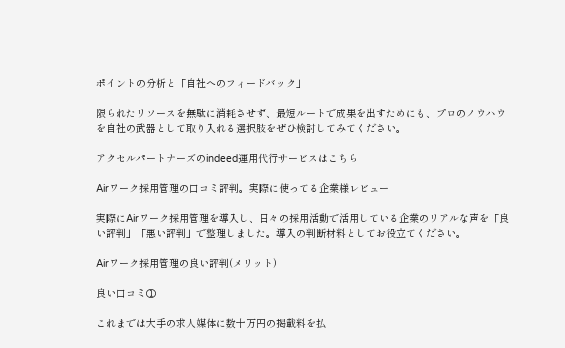ポイントの分析と「自社へのフィードバック」

限られたリソースを無駄に消耗させず、最短ルートで成果を出すためにも、プロのノウハウを自社の武器として取り入れる選択肢をぜひ検討してみてください。

アクセルパートナーズのindeed運用代行サービスはこちら

Airワーク採用管理の口コミ評判。実際に使ってる企業様レビュー

実際にAirワーク採用管理を導入し、日々の採用活動で活用している企業のリアルな声を「良い評判」「悪い評判」で整理しました。導入の判断材料としてお役立てください。

Airワーク採用管理の良い評判(メリット)

良い口コミ①

これまでは大手の求人媒体に数十万円の掲載料を払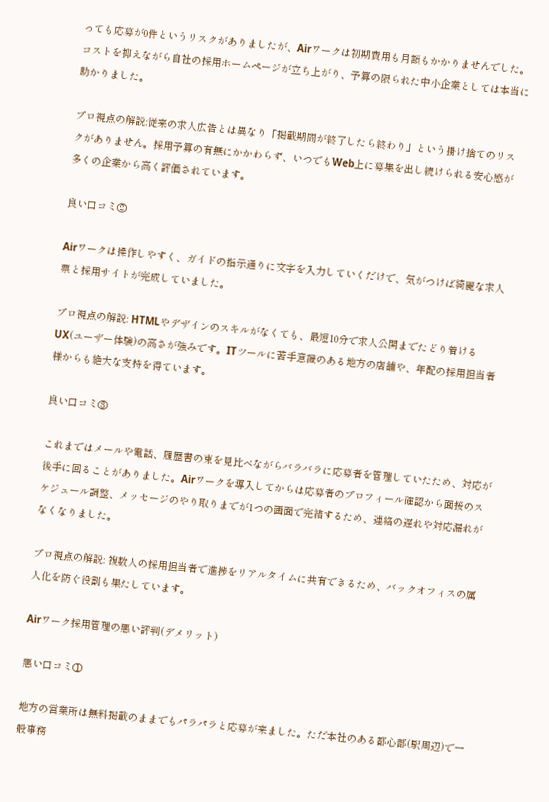っても応募が0件というリスクがありましたが、Airワークは初期費用も月額もかかりませんでした。コストを抑えながら自社の採用ホームページが立ち上がり、予算の限られた中小企業としては本当に助かりました。

プロ視点の解説:従来の求人広告とは異なり「掲載期間が終了したら終わり」という掛け捨てのリスクがありません。採用予算の有無にかかわらず、いつでもWeb上に募集を出し続けられる安心感が多くの企業から高く評価されています。

良い口コミ②

Airワークは操作しやすく、ガイドの指示通りに文字を入力していくだけで、気がつけば綺麗な求人票と採用サイトが完成していました。

プロ視点の解説: HTMLやデザインのスキルがなくても、最短10分で求人公開までたどり着けるUX(ユーザー体験)の高さが強みです。ITツールに苦手意識のある地方の店舗や、年配の採用担当者様からも絶大な支持を得ています。

良い口コミ③

これまではメールや電話、履歴書の束を見比べながらバラバラに応募者を管理していたため、対応が後手に回ることがありました。Airワークを導入してからは応募者のプロフィール確認から面接のスケジュール調整、メッセージのやり取りまでが1つの画面で完結するため、連絡の遅れや対応漏れがなくなりました。

プロ視点の解説: 複数人の採用担当者で進捗をリアルタイムに共有できるため、バックオフィスの属人化を防ぐ役割も果たしています。

Airワーク採用管理の悪い評判(デメリット)

悪い口コミ①

地方の営業所は無料掲載のままでもパラパラと応募が来ました。ただ本社のある都心部(駅周辺)で一般事務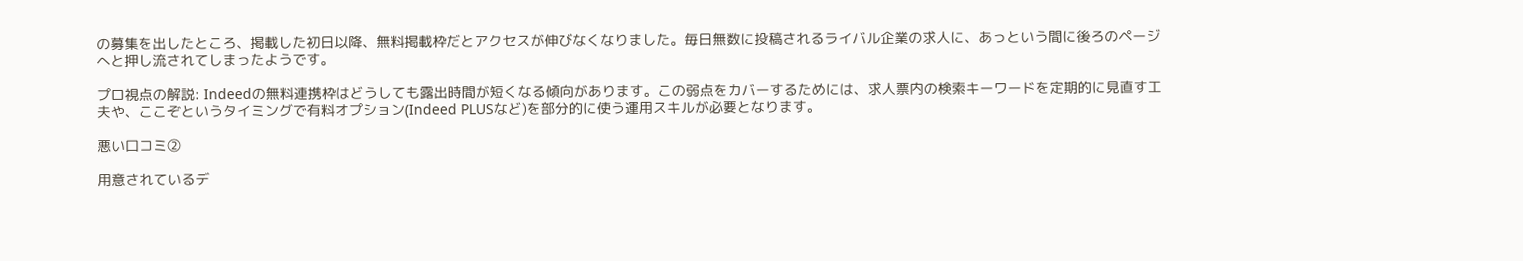の募集を出したところ、掲載した初日以降、無料掲載枠だとアクセスが伸びなくなりました。毎日無数に投稿されるライバル企業の求人に、あっという間に後ろのページへと押し流されてしまったようです。

プロ視点の解説: Indeedの無料連携枠はどうしても露出時間が短くなる傾向があります。この弱点をカバーするためには、求人票内の検索キーワードを定期的に見直す工夫や、ここぞというタイミングで有料オプション(Indeed PLUSなど)を部分的に使う運用スキルが必要となります。

悪い口コミ②

用意されているデ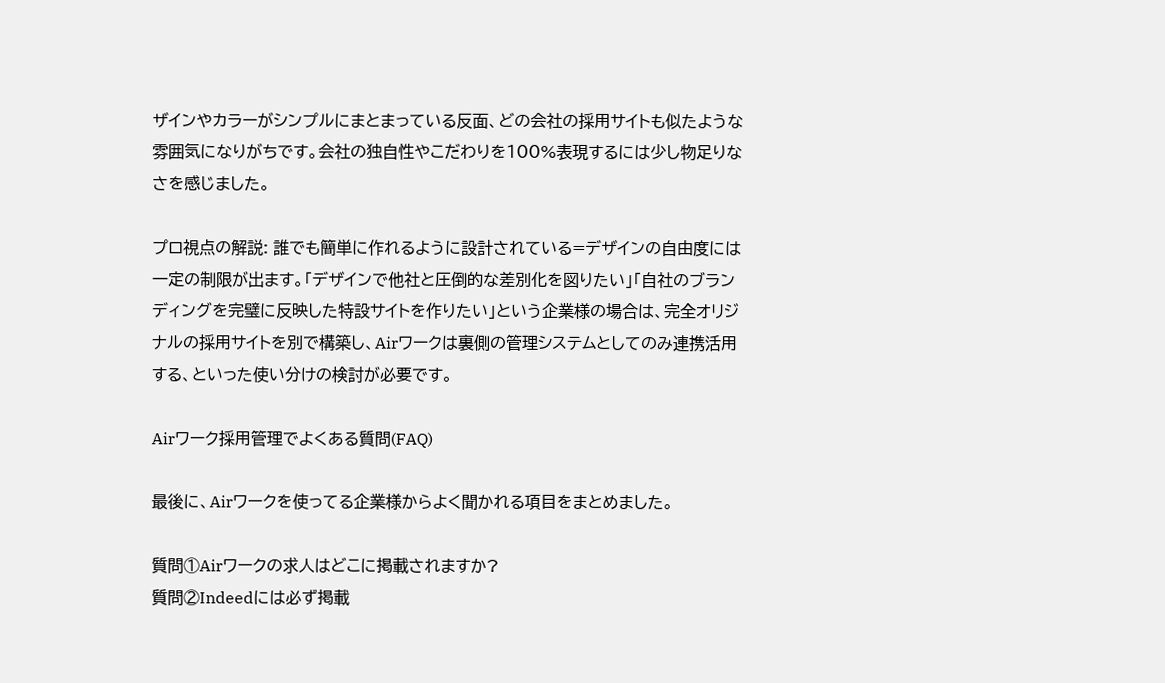ザインやカラーがシンプルにまとまっている反面、どの会社の採用サイトも似たような雰囲気になりがちです。会社の独自性やこだわりを100%表現するには少し物足りなさを感じました。

プロ視点の解説: 誰でも簡単に作れるように設計されている=デザインの自由度には一定の制限が出ます。「デザインで他社と圧倒的な差別化を図りたい」「自社のブランディングを完璧に反映した特設サイトを作りたい」という企業様の場合は、完全オリジナルの採用サイトを別で構築し、Airワークは裏側の管理システムとしてのみ連携活用する、といった使い分けの検討が必要です。

Airワーク採用管理でよくある質問(FAQ)

最後に、Airワークを使ってる企業様からよく聞かれる項目をまとめました。

質問①Airワークの求人はどこに掲載されますか?
質問②Indeedには必ず掲載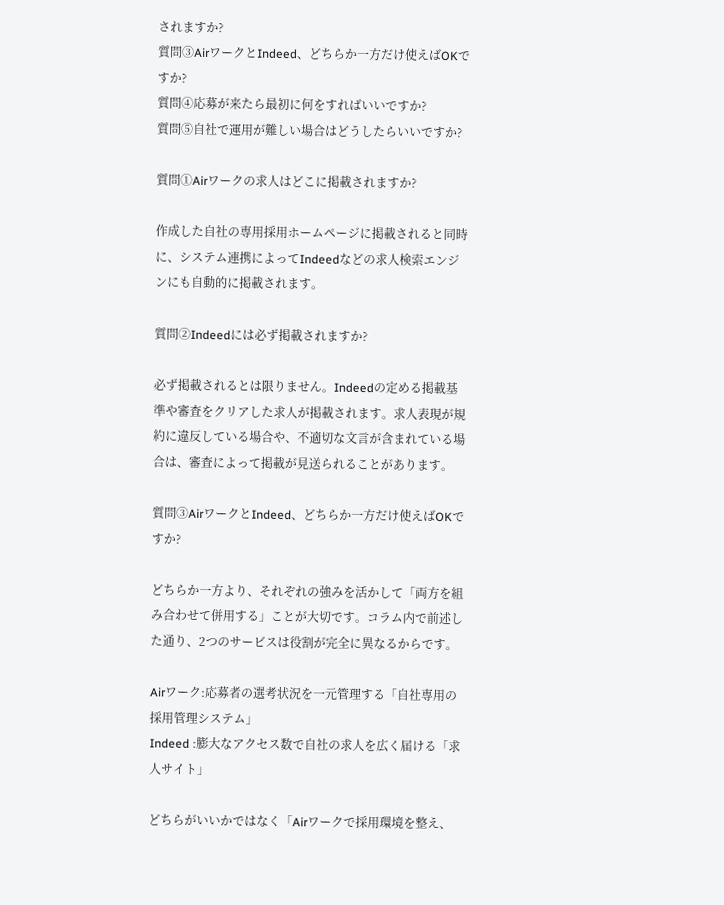されますか?
質問③AirワークとIndeed、どちらか一方だけ使えばOKですか?
質問④応募が来たら最初に何をすればいいですか?
質問⑤自社で運用が難しい場合はどうしたらいいですか?

質問①Airワークの求人はどこに掲載されますか?

作成した自社の専用採用ホームページに掲載されると同時に、システム連携によってIndeedなどの求人検索エンジンにも自動的に掲載されます。

質問②Indeedには必ず掲載されますか?

必ず掲載されるとは限りません。Indeedの定める掲載基準や審査をクリアした求人が掲載されます。求人表現が規約に違反している場合や、不適切な文言が含まれている場合は、審査によって掲載が見送られることがあります。

質問③AirワークとIndeed、どちらか一方だけ使えばOKですか?

どちらか一方より、それぞれの強みを活かして「両方を組み合わせて併用する」ことが大切です。コラム内で前述した通り、2つのサービスは役割が完全に異なるからです。

Airワーク:応募者の選考状況を一元管理する「自社専用の採用管理システム」
Indeed :膨大なアクセス数で自社の求人を広く届ける「求人サイト」

どちらがいいかではなく「Airワークで採用環境を整え、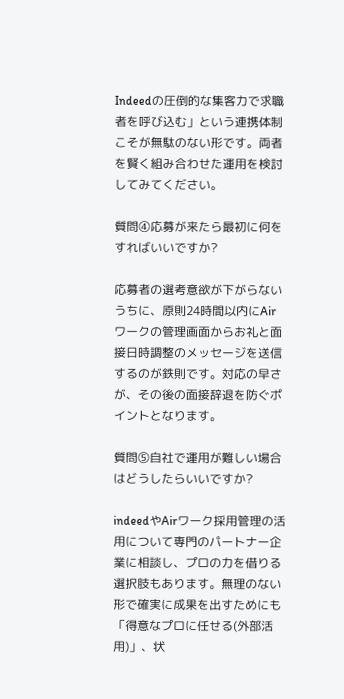Indeedの圧倒的な集客力で求職者を呼び込む」という連携体制こそが無駄のない形です。両者を賢く組み合わせた運用を検討してみてください。

質問④応募が来たら最初に何をすればいいですか?

応募者の選考意欲が下がらないうちに、原則24時間以内にAirワークの管理画面からお礼と面接日時調整のメッセージを送信するのが鉄則です。対応の早さが、その後の面接辞退を防ぐポイントとなります。

質問⑤自社で運用が難しい場合はどうしたらいいですか?

indeedやAirワーク採用管理の活用について専門のパートナー企業に相談し、プロの力を借りる選択肢もあります。無理のない形で確実に成果を出すためにも「得意なプロに任せる(外部活用)」、状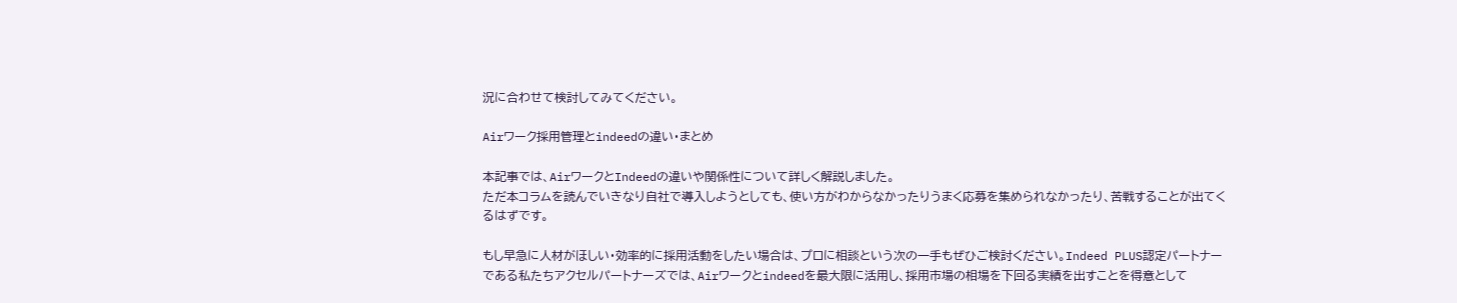況に合わせて検討してみてください。

Airワーク採用管理とindeedの違い・まとめ

本記事では、AirワークとIndeedの違いや関係性について詳しく解説しました。
ただ本コラムを読んでいきなり自社で導入しようとしても、使い方がわからなかったりうまく応募を集められなかったり、苦戦することが出てくるはずです。

もし早急に人材がほしい・効率的に採用活動をしたい場合は、プロに相談という次の一手もぜひご検討ください。Indeed PLUS認定パートナーである私たちアクセルパートナーズでは、Airワークとindeedを最大限に活用し、採用市場の相場を下回る実績を出すことを得意として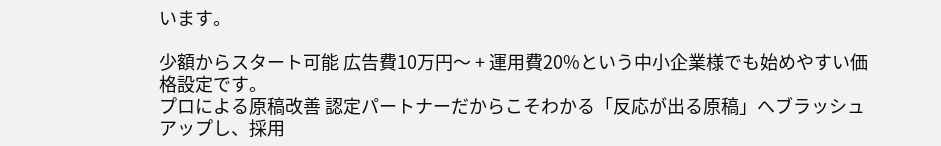います。

少額からスタート可能 広告費10万円〜 + 運用費20%という中小企業様でも始めやすい価格設定です。
プロによる原稿改善 認定パートナーだからこそわかる「反応が出る原稿」へブラッシュアップし、採用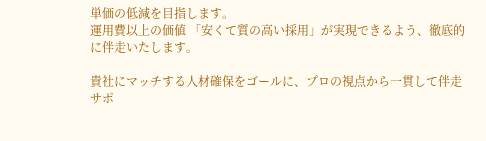単価の低減を目指します。
運用費以上の価値 「安くて質の高い採用」が実現できるよう、徹底的に伴走いたします。

貴社にマッチする人材確保をゴールに、プロの視点から一貫して伴走サポ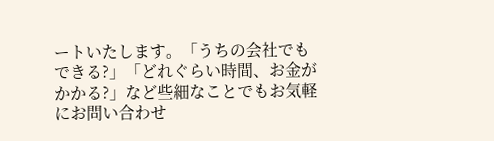ートいたします。「うちの会社でもできる?」「どれぐらい時間、お金がかかる?」など些細なことでもお気軽にお問い合わせ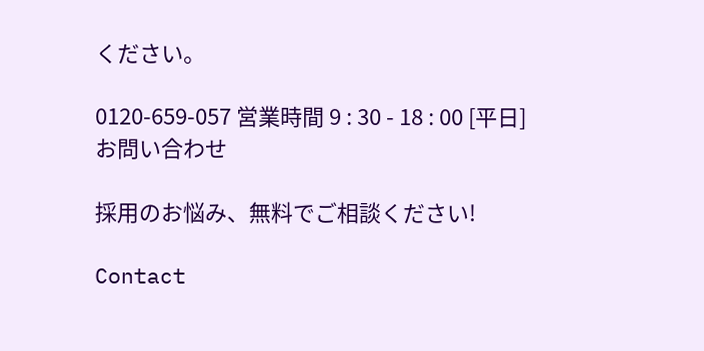ください。

0120-659-057 営業時間 9 : 30 - 18 : 00 [平日]
お問い合わせ

採用のお悩み、無料でご相談ください!

Contact